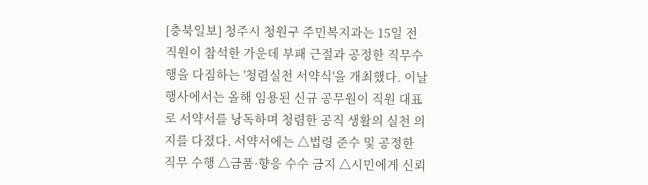[충북일보] 청주시 청원구 주민복지과는 15일 전 직원이 참석한 가운데 부패 근절과 공정한 직무수행을 다짐하는 '청렴실천 서약식'을 개최했다. 이날 행사에서는 올해 임용된 신규 공무원이 직원 대표로 서약서를 낭독하며 청렴한 공직 생활의 실천 의지를 다졌다. 서약서에는 △법령 준수 및 공정한 직무 수행 △금품·향응 수수 금지 △시민에게 신뢰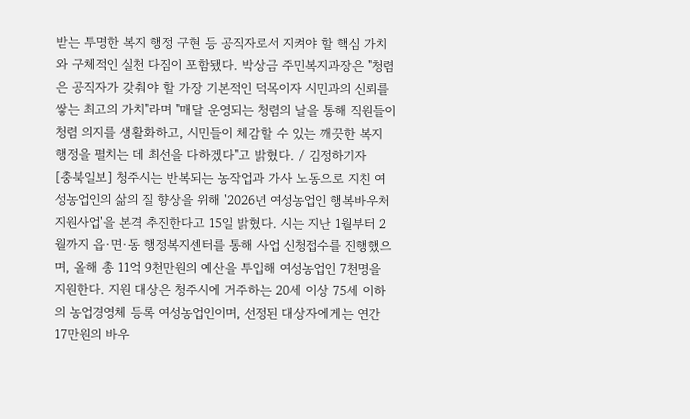받는 투명한 복지 행정 구현 등 공직자로서 지켜야 할 핵심 가치와 구체적인 실천 다짐이 포함됐다. 박상금 주민복지과장은 "청렴은 공직자가 갖춰야 할 가장 기본적인 덕목이자 시민과의 신뢰를 쌓는 최고의 가치"라며 "매달 운영되는 청렴의 날을 통해 직원들이 청렴 의지를 생활화하고, 시민들이 체감할 수 있는 깨끗한 복지 행정을 펼치는 데 최선을 다하겠다"고 밝혔다. / 김정하기자
[충북일보] 청주시는 반복되는 농작업과 가사 노동으로 지친 여성농업인의 삶의 질 향상을 위해 '2026년 여성농업인 행복바우처 지원사업'을 본격 추진한다고 15일 밝혔다. 시는 지난 1월부터 2월까지 읍·면·동 행정복지센터를 통해 사업 신청접수를 진행했으며, 올해 총 11억 9천만원의 예산을 투입해 여성농업인 7천명을 지원한다. 지원 대상은 청주시에 거주하는 20세 이상 75세 이하의 농업경영체 등록 여성농업인이며, 선정된 대상자에게는 연간 17만원의 바우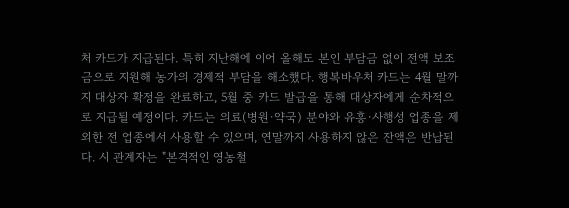처 카드가 지급된다. 특히 지난해에 이어 올해도 본인 부담금 없이 전액 보조금으로 지원해 농가의 경제적 부담을 해소했다. 행복바우처 카드는 4월 말까지 대상자 확정을 완료하고, 5월 중 카드 발급을 통해 대상자에게 순차적으로 지급될 예정이다. 카드는 의료(병원·약국) 분야와 유흥·사행성 업종을 제외한 전 업종에서 사용할 수 있으며, 연말까지 사용하지 않은 잔액은 반납된다. 시 관계자는 "본격적인 영농철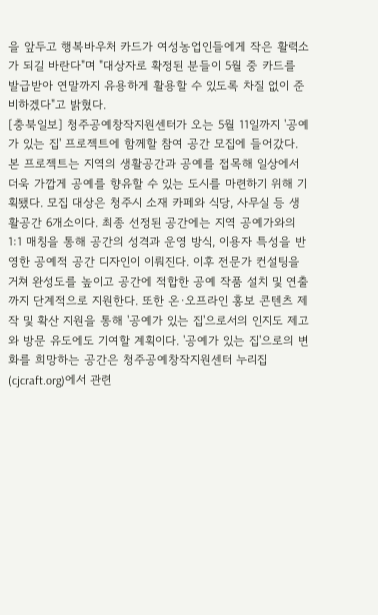을 앞두고 행복바우처 카드가 여성농업인들에게 작은 활력소가 되길 바란다"며 "대상자로 확정된 분들이 5월 중 카드를 발급받아 연말까지 유용하게 활용할 수 있도록 차질 없이 준비하겠다"고 밝혔다.
[충북일보] 청주공예창작지원센터가 오는 5월 11일까지 '공예가 있는 집' 프로젝트에 함께할 참여 공간 모집에 들어갔다. 본 프로젝트는 지역의 생활공간과 공예를 접목해 일상에서 더욱 가깝게 공예를 향유할 수 있는 도시를 마련하기 위해 기획됐다. 모집 대상은 청주시 소재 카페와 식당, 사무실 등 생활공간 6개소이다. 최종 선정된 공간에는 지역 공예가와의 1:1 매칭을 통해 공간의 성격과 운영 방식, 이용자 특성을 반영한 공예적 공간 디자인이 이뤄진다. 이후 전문가 컨설팅을 거쳐 완성도를 높이고 공간에 적합한 공예 작품 설치 및 연출까지 단계적으로 지원한다. 또한 온·오프라인 홍보 콘텐츠 제작 및 확산 지원을 통해 '공예가 있는 집'으로서의 인지도 제고와 방문 유도에도 기여할 계획이다. '공예가 있는 집'으로의 변화를 희망하는 공간은 청주공예창작지원센터 누리집(cjcraft.org)에서 관련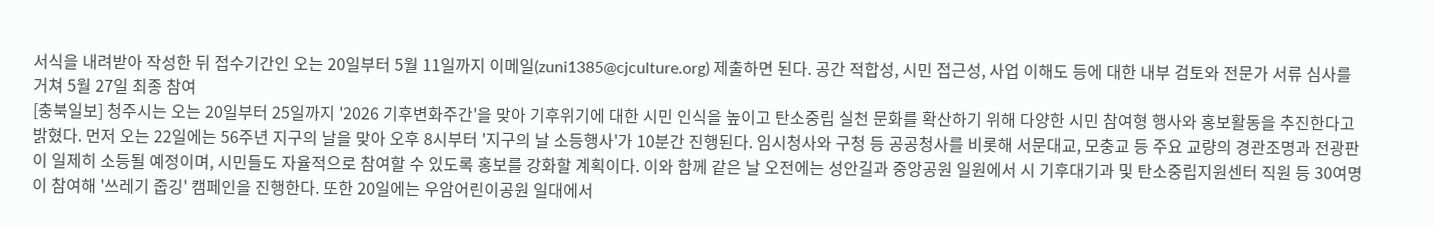서식을 내려받아 작성한 뒤 접수기간인 오는 20일부터 5월 11일까지 이메일(zuni1385@cjculture.org) 제출하면 된다. 공간 적합성, 시민 접근성, 사업 이해도 등에 대한 내부 검토와 전문가 서류 심사를 거쳐 5월 27일 최종 참여
[충북일보] 청주시는 오는 20일부터 25일까지 '2026 기후변화주간'을 맞아 기후위기에 대한 시민 인식을 높이고 탄소중립 실천 문화를 확산하기 위해 다양한 시민 참여형 행사와 홍보활동을 추진한다고 밝혔다. 먼저 오는 22일에는 56주년 지구의 날을 맞아 오후 8시부터 '지구의 날 소등행사'가 10분간 진행된다. 임시청사와 구청 등 공공청사를 비롯해 서문대교, 모충교 등 주요 교량의 경관조명과 전광판이 일제히 소등될 예정이며, 시민들도 자율적으로 참여할 수 있도록 홍보를 강화할 계획이다. 이와 함께 같은 날 오전에는 성안길과 중앙공원 일원에서 시 기후대기과 및 탄소중립지원센터 직원 등 30여명이 참여해 '쓰레기 줍깅' 캠페인을 진행한다. 또한 20일에는 우암어린이공원 일대에서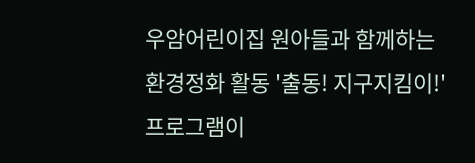우암어린이집 원아들과 함께하는 환경정화 활동 '출동! 지구지킴이!' 프로그램이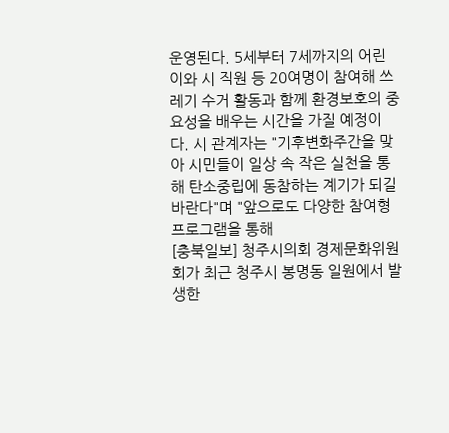운영된다. 5세부터 7세까지의 어린이와 시 직원 등 20여명이 참여해 쓰레기 수거 활동과 함께 환경보호의 중요성을 배우는 시간을 가질 예정이다. 시 관계자는 "기후변화주간을 맞아 시민들이 일상 속 작은 실천을 통해 탄소중립에 동참하는 계기가 되길 바란다"며 "앞으로도 다양한 참여형 프로그램을 통해
[충북일보] 청주시의회 경제문화위원회가 최근 청주시 봉명동 일원에서 발생한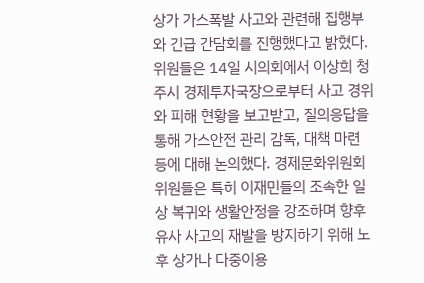상가 가스폭발 사고와 관련해 집행부와 긴급 간담회를 진행했다고 밝혔다. 위원들은 14일 시의회에서 이상희 청주시 경제투자국장으로부터 사고 경위와 피해 현황을 보고받고, 질의응답을 통해 가스안전 관리 감독, 대책 마련 등에 대해 논의했다. 경제문화위원회 위원들은 특히 이재민들의 조속한 일상 복귀와 생활안정을 강조하며 향후 유사 사고의 재발을 방지하기 위해 노후 상가나 다중이용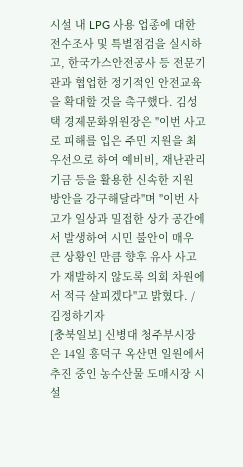시설 내 LPG 사용 업종에 대한 전수조사 및 특별점검을 실시하고, 한국가스안전공사 등 전문기관과 협업한 정기적인 안전교육을 확대할 것을 촉구했다. 김성택 경제문화위원장은 "이번 사고로 피해를 입은 주민 지원을 최우선으로 하여 예비비, 재난관리기금 등을 활용한 신속한 지원 방안을 강구해달라"며 "이번 사고가 일상과 밀접한 상가 공간에서 발생하여 시민 불안이 매우 큰 상황인 만큼 향후 유사 사고가 재발하지 않도록 의회 차원에서 적극 살피겠다"고 밝혔다. / 김정하기자
[충북일보] 신병대 청주부시장은 14일 흥덕구 옥산면 일원에서 추진 중인 농수산물 도매시장 시설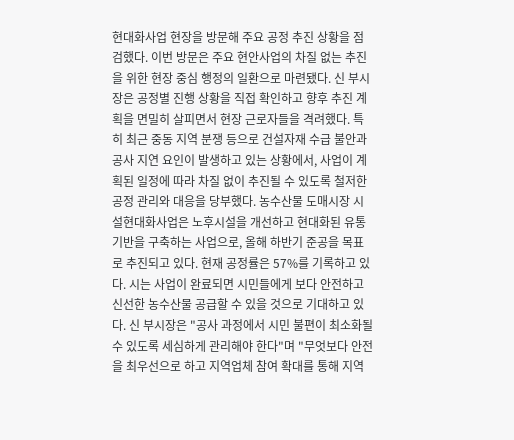현대화사업 현장을 방문해 주요 공정 추진 상황을 점검했다. 이번 방문은 주요 현안사업의 차질 없는 추진을 위한 현장 중심 행정의 일환으로 마련됐다. 신 부시장은 공정별 진행 상황을 직접 확인하고 향후 추진 계획을 면밀히 살피면서 현장 근로자들을 격려했다. 특히 최근 중동 지역 분쟁 등으로 건설자재 수급 불안과 공사 지연 요인이 발생하고 있는 상황에서, 사업이 계획된 일정에 따라 차질 없이 추진될 수 있도록 철저한 공정 관리와 대응을 당부했다. 농수산물 도매시장 시설현대화사업은 노후시설을 개선하고 현대화된 유통 기반을 구축하는 사업으로, 올해 하반기 준공을 목표로 추진되고 있다. 현재 공정률은 57%를 기록하고 있다. 시는 사업이 완료되면 시민들에게 보다 안전하고 신선한 농수산물 공급할 수 있을 것으로 기대하고 있다. 신 부시장은 "공사 과정에서 시민 불편이 최소화될 수 있도록 세심하게 관리해야 한다"며 "무엇보다 안전을 최우선으로 하고 지역업체 참여 확대를 통해 지역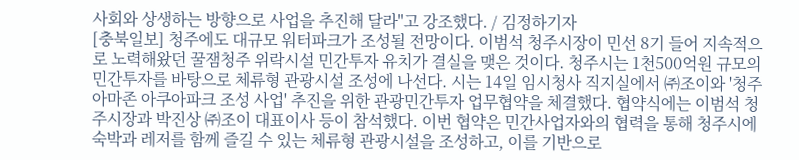사회와 상생하는 방향으로 사업을 추진해 달라"고 강조했다. / 김정하기자
[충북일보] 청주에도 대규모 워터파크가 조성될 전망이다. 이범석 청주시장이 민선 8기 들어 지속적으로 노력해왔던 꿀잼청주 위락시설 민간투자 유치가 결실을 맺은 것이다. 청주시는 1천500억원 규모의 민간투자를 바탕으로 체류형 관광시설 조성에 나선다. 시는 14일 임시청사 직지실에서 ㈜조이와 '청주 아마존 아쿠아파크 조성 사업' 추진을 위한 관광민간투자 업무협약을 체결했다. 협약식에는 이범석 청주시장과 박진상 ㈜조이 대표이사 등이 참석했다. 이번 협약은 민간사업자와의 협력을 통해 청주시에 숙박과 레저를 함께 즐길 수 있는 체류형 관광시설을 조성하고, 이를 기반으로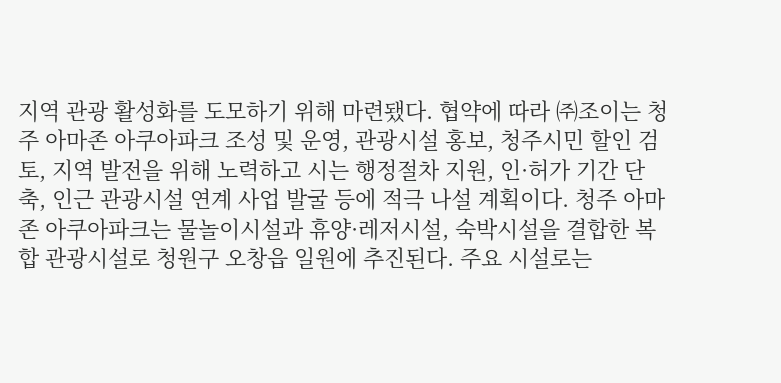지역 관광 활성화를 도모하기 위해 마련됐다. 협약에 따라 ㈜조이는 청주 아마존 아쿠아파크 조성 및 운영, 관광시설 홍보, 청주시민 할인 검토, 지역 발전을 위해 노력하고 시는 행정절차 지원, 인·허가 기간 단축, 인근 관광시설 연계 사업 발굴 등에 적극 나설 계획이다. 청주 아마존 아쿠아파크는 물놀이시설과 휴양·레저시설, 숙박시설을 결합한 복합 관광시설로 청원구 오창읍 일원에 추진된다. 주요 시설로는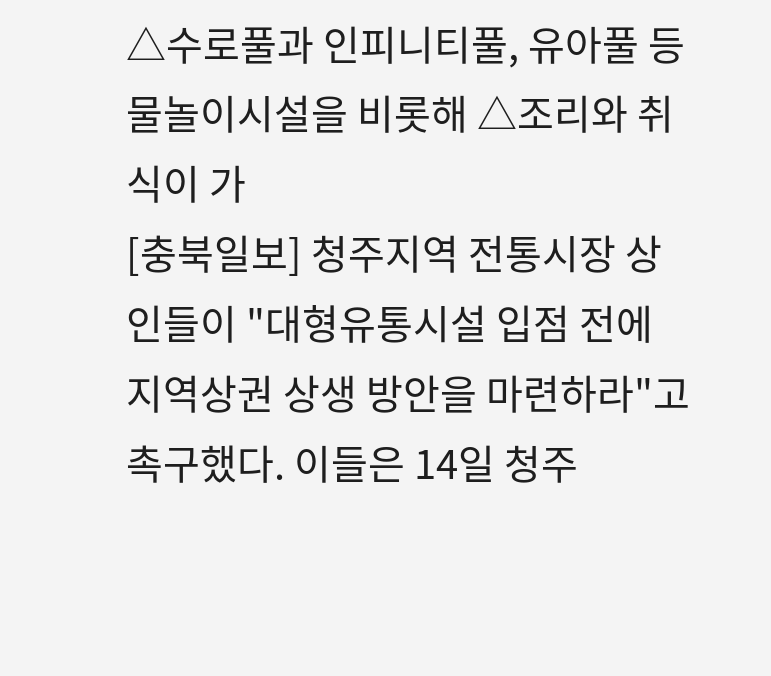△수로풀과 인피니티풀, 유아풀 등 물놀이시설을 비롯해 △조리와 취식이 가
[충북일보] 청주지역 전통시장 상인들이 "대형유통시설 입점 전에 지역상권 상생 방안을 마련하라"고 촉구했다. 이들은 14일 청주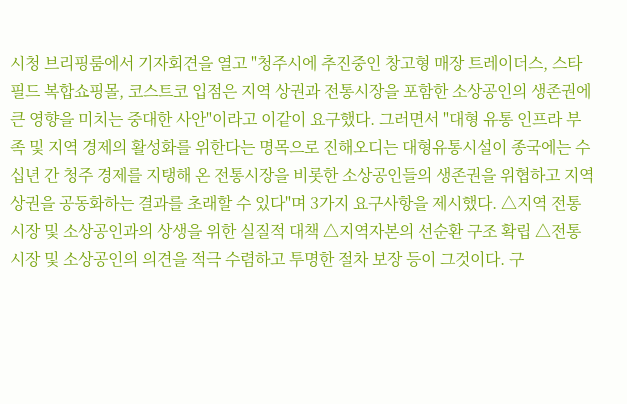시청 브리핑룸에서 기자회견을 열고 "청주시에 추진중인 창고형 매장 트레이더스, 스타필드 복합쇼핑몰, 코스트코 입점은 지역 상권과 전통시장을 포함한 소상공인의 생존권에 큰 영향을 미치는 중대한 사안"이라고 이같이 요구했다. 그러면서 "대형 유통 인프라 부족 및 지역 경제의 활성화를 위한다는 명목으로 진해오디는 대형유통시설이 종국에는 수십년 간 청주 경제를 지탱해 온 전통시장을 비롯한 소상공인들의 생존권을 위협하고 지역 상권을 공동화하는 결과를 초래할 수 있다"며 3가지 요구사항을 제시했다. △지역 전통시장 및 소상공인과의 상생을 위한 실질적 대책 △지역자본의 선순환 구조 확립 △전통시장 및 소상공인의 의견을 적극 수렴하고 투명한 절차 보장 등이 그것이다. 구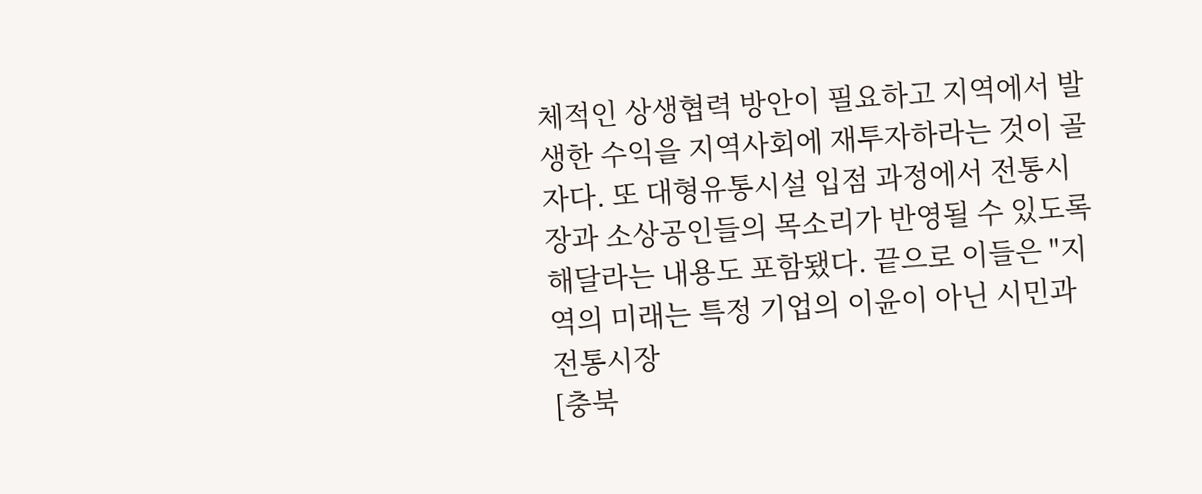체적인 상생협력 방안이 필요하고 지역에서 발생한 수익을 지역사회에 재투자하라는 것이 골자다. 또 대형유통시설 입점 과정에서 전통시장과 소상공인들의 목소리가 반영될 수 있도록 해달라는 내용도 포함됐다. 끝으로 이들은 "지역의 미래는 특정 기업의 이윤이 아닌 시민과 전통시장
[충북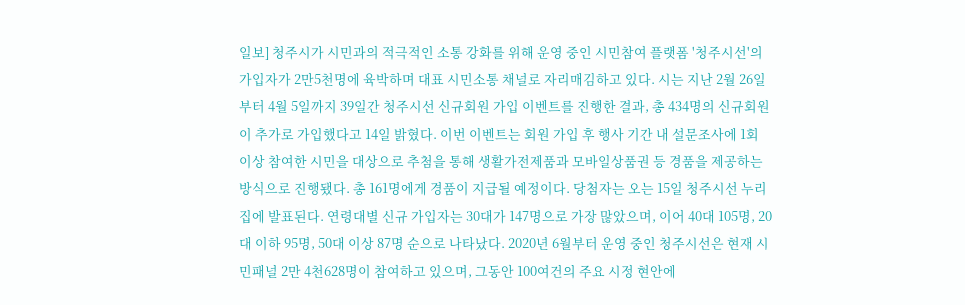일보] 청주시가 시민과의 적극적인 소통 강화를 위해 운영 중인 시민참여 플랫폼 '청주시선'의 가입자가 2만5천명에 육박하며 대표 시민소통 채널로 자리매김하고 있다. 시는 지난 2월 26일부터 4월 5일까지 39일간 청주시선 신규회원 가입 이벤트를 진행한 결과, 총 434명의 신규회원이 추가로 가입했다고 14일 밝혔다. 이번 이벤트는 회원 가입 후 행사 기간 내 설문조사에 1회 이상 참여한 시민을 대상으로 추첨을 통해 생활가전제품과 모바일상품권 등 경품을 제공하는 방식으로 진행됐다. 총 161명에게 경품이 지급될 예정이다. 당첨자는 오는 15일 청주시선 누리집에 발표된다. 연령대별 신규 가입자는 30대가 147명으로 가장 많았으며, 이어 40대 105명, 20대 이하 95명, 50대 이상 87명 순으로 나타났다. 2020년 6월부터 운영 중인 청주시선은 현재 시민패널 2만 4천628명이 참여하고 있으며, 그동안 100여건의 주요 시정 현안에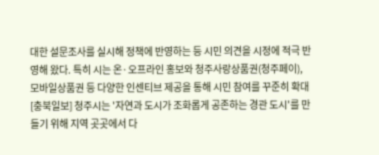대한 설문조사를 실시해 정책에 반영하는 등 시민 의견을 시정에 적극 반영해 왔다. 특히 시는 온·오프라인 홍보와 청주사랑상품권(청주페이), 모바일상품권 등 다양한 인센티브 제공을 통해 시민 참여를 꾸준히 확대
[충북일보] 청주시는 '자연과 도시가 조화롭게 공존하는 경관 도시'를 만들기 위해 지역 곳곳에서 다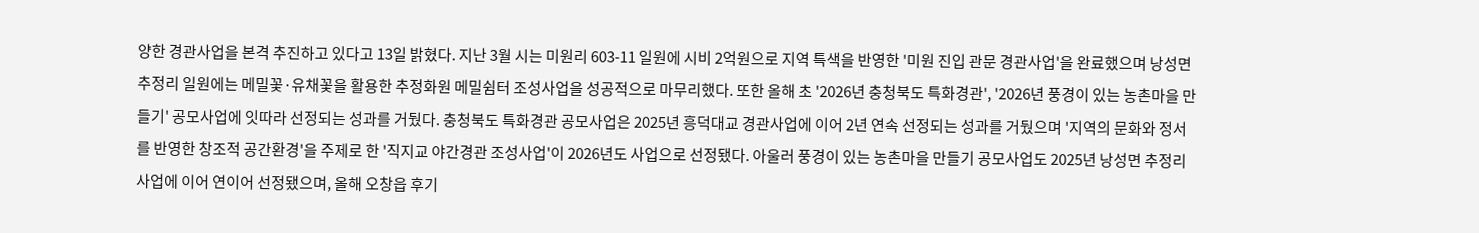양한 경관사업을 본격 추진하고 있다고 13일 밝혔다. 지난 3월 시는 미원리 603-11 일원에 시비 2억원으로 지역 특색을 반영한 '미원 진입 관문 경관사업'을 완료했으며 낭성면 추정리 일원에는 메밀꽃·유채꽃을 활용한 추정화원 메밀쉼터 조성사업을 성공적으로 마무리했다. 또한 올해 초 '2026년 충청북도 특화경관', '2026년 풍경이 있는 농촌마을 만들기' 공모사업에 잇따라 선정되는 성과를 거뒀다. 충청북도 특화경관 공모사업은 2025년 흥덕대교 경관사업에 이어 2년 연속 선정되는 성과를 거뒀으며 '지역의 문화와 정서를 반영한 창조적 공간환경'을 주제로 한 '직지교 야간경관 조성사업'이 2026년도 사업으로 선정됐다. 아울러 풍경이 있는 농촌마을 만들기 공모사업도 2025년 낭성면 추정리 사업에 이어 연이어 선정됐으며, 올해 오창읍 후기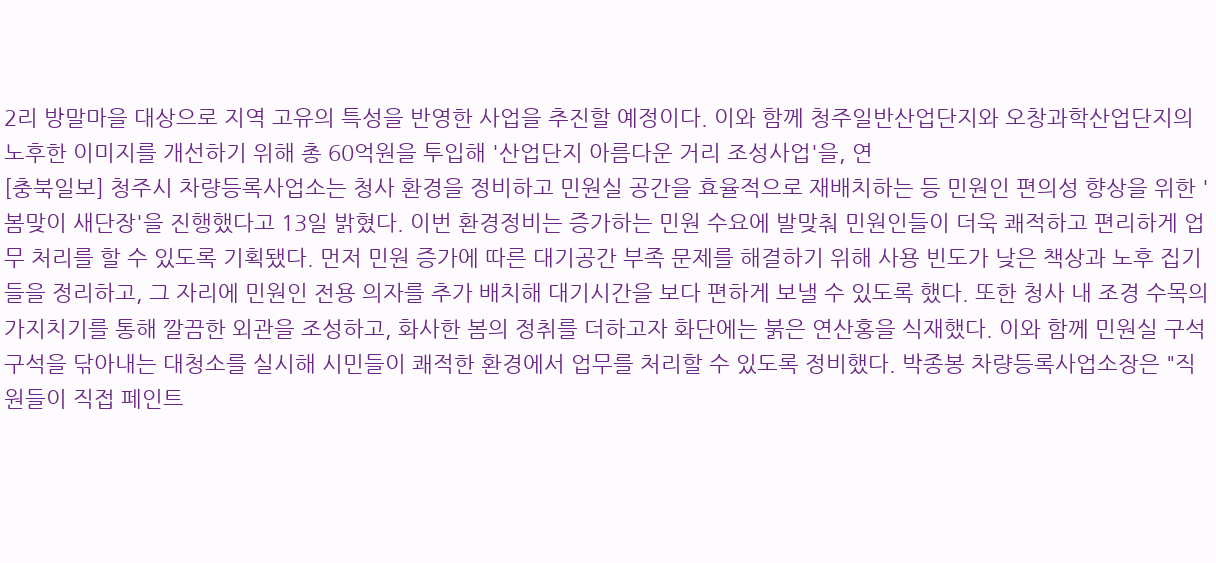2리 방말마을 대상으로 지역 고유의 특성을 반영한 사업을 추진할 예정이다. 이와 함께 청주일반산업단지와 오창과학산업단지의 노후한 이미지를 개선하기 위해 총 60억원을 투입해 '산업단지 아름다운 거리 조성사업'을, 연
[충북일보] 청주시 차량등록사업소는 청사 환경을 정비하고 민원실 공간을 효율적으로 재배치하는 등 민원인 편의성 향상을 위한 '봄맞이 새단장'을 진행했다고 13일 밝혔다. 이번 환경정비는 증가하는 민원 수요에 발맞춰 민원인들이 더욱 쾌적하고 편리하게 업무 처리를 할 수 있도록 기획됐다. 먼저 민원 증가에 따른 대기공간 부족 문제를 해결하기 위해 사용 빈도가 낮은 책상과 노후 집기들을 정리하고, 그 자리에 민원인 전용 의자를 추가 배치해 대기시간을 보다 편하게 보낼 수 있도록 했다. 또한 청사 내 조경 수목의 가지치기를 통해 깔끔한 외관을 조성하고, 화사한 봄의 정취를 더하고자 화단에는 붉은 연산홍을 식재했다. 이와 함께 민원실 구석구석을 닦아내는 대청소를 실시해 시민들이 쾌적한 환경에서 업무를 처리할 수 있도록 정비했다. 박종봉 차량등록사업소장은 "직원들이 직접 페인트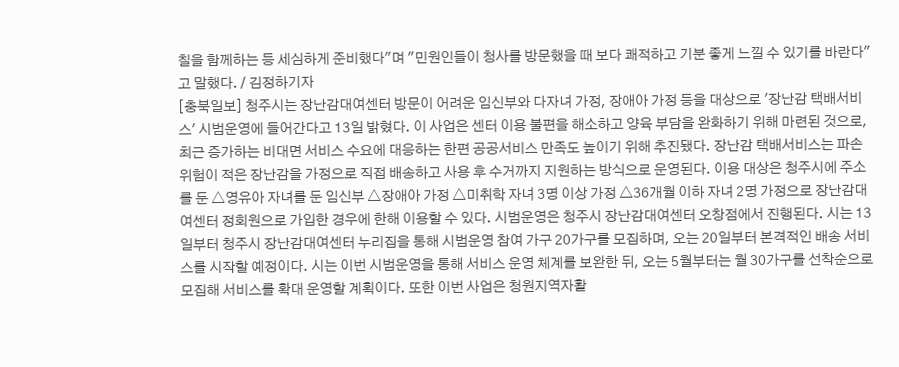칠을 함께하는 등 세심하게 준비했다"며 "민원인들이 청사를 방문했을 때 보다 쾌적하고 기분 좋게 느낄 수 있기를 바란다"고 말했다. / 김정하기자
[충북일보] 청주시는 장난감대여센터 방문이 어려운 임신부와 다자녀 가정, 장애아 가정 등을 대상으로 '장난감 택배서비스' 시범운영에 들어간다고 13일 밝혔다. 이 사업은 센터 이용 불편을 해소하고 양육 부담을 완화하기 위해 마련된 것으로, 최근 증가하는 비대면 서비스 수요에 대응하는 한편 공공서비스 만족도 높이기 위해 추진됐다. 장난감 택배서비스는 파손 위험이 적은 장난감을 가정으로 직접 배송하고 사용 후 수거까지 지원하는 방식으로 운영된다. 이용 대상은 청주시에 주소를 둔 △영유아 자녀를 둔 임신부 △장애아 가정 △미취학 자녀 3명 이상 가정 △36개월 이하 자녀 2명 가정으로 장난감대여센터 정회원으로 가입한 경우에 한해 이용할 수 있다. 시범운영은 청주시 장난감대여센터 오창점에서 진행된다. 시는 13일부터 청주시 장난감대여센터 누리집을 통해 시범운영 참여 가구 20가구를 모집하며, 오는 20일부터 본격적인 배송 서비스를 시작할 예정이다. 시는 이번 시범운영을 통해 서비스 운영 체계를 보완한 뒤, 오는 5월부터는 월 30가구를 선착순으로 모집해 서비스를 확대 운영할 계획이다. 또한 이번 사업은 청원지역자활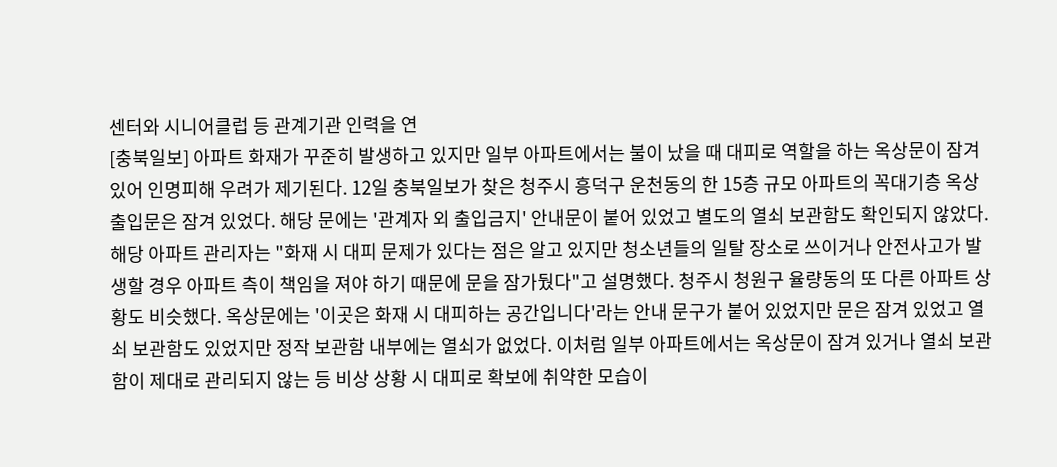센터와 시니어클럽 등 관계기관 인력을 연
[충북일보] 아파트 화재가 꾸준히 발생하고 있지만 일부 아파트에서는 불이 났을 때 대피로 역할을 하는 옥상문이 잠겨있어 인명피해 우려가 제기된다. 12일 충북일보가 찾은 청주시 흥덕구 운천동의 한 15층 규모 아파트의 꼭대기층 옥상 출입문은 잠겨 있었다. 해당 문에는 '관계자 외 출입금지' 안내문이 붙어 있었고 별도의 열쇠 보관함도 확인되지 않았다. 해당 아파트 관리자는 "화재 시 대피 문제가 있다는 점은 알고 있지만 청소년들의 일탈 장소로 쓰이거나 안전사고가 발생할 경우 아파트 측이 책임을 져야 하기 때문에 문을 잠가뒀다"고 설명했다. 청주시 청원구 율량동의 또 다른 아파트 상황도 비슷했다. 옥상문에는 '이곳은 화재 시 대피하는 공간입니다'라는 안내 문구가 붙어 있었지만 문은 잠겨 있었고 열쇠 보관함도 있었지만 정작 보관함 내부에는 열쇠가 없었다. 이처럼 일부 아파트에서는 옥상문이 잠겨 있거나 열쇠 보관함이 제대로 관리되지 않는 등 비상 상황 시 대피로 확보에 취약한 모습이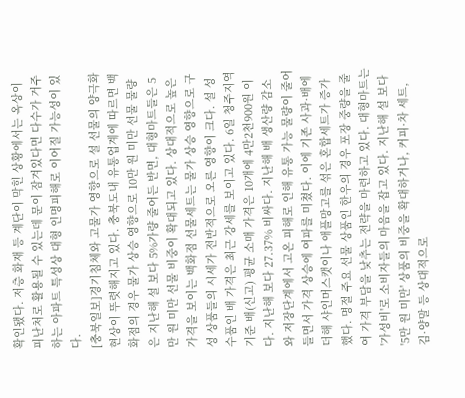확인됐다. 저층 화재 등 계단이 막힌 상황에서는 옥상이 피난처로 활용될 수 있는데 문이 잠겨있다면 다수가 거주하는 아파트 특성상 대형 인명피해로 이어질 가능성이 있다.
[충북일보]경기침체와 고물가 영향으로 설 선물의 양극화 현상이 뚜렷해지고 있다. 충북도내 유통업계에 따르면 백화점의 경우 물가 상승 영향으로 10만 원 미만 선물 물량은 지난해 설 보다 5%가량 줄어든 반면, 대형마트들은 5만 원 미만 선물 비중이 확대되고 있다. 상대적으로 높은 가격을 보이는 백화점 선물세트는 물가 상승 영향으로 구성 상품들의 시세가 전반적으로 오른 영향이 크다. 설 성수품인 배 가격은 최근 강세를 보이고 있다. 6일 청주지역 기준 배(신고) 평균 소매 가격은 10개에 4만2천900원 이다. 지난해 보다 27.37% 비싸다. 지난해 배 생산량 감소와 저장단계에서 고온 피해로 인해 유통 가능 물량이 줄어들면서 가격 상승에 여파를 미쳤다. 이에 기존 사과·배에 더해 샤인머스캣이나 애플망고를 섞은 혼합세트가 증가했다. 명절 주요 선물 상품인 한우의 경우 포장 중량을 줄여 가격 부담을 낮추는 전략을 마련하고 있다. 대형마트는 '가성비'로 소비자들의 마음을 잡고 있다. 지난해 설 보다 '5만 원 미만' 상품의 비중을 확대하거나, 커피·차 세트, 김·양말 등 상대적으로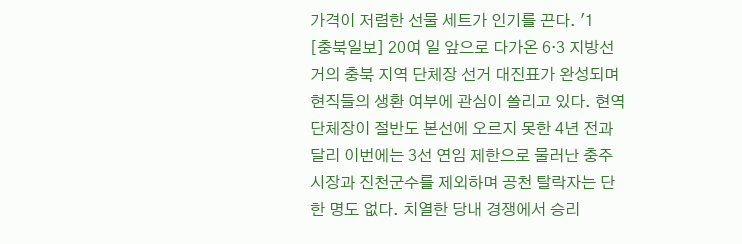가격이 저렴한 선물 세트가 인기를 끈다. '1
[충북일보] 20여 일 앞으로 다가온 6·3 지방선거의 충북 지역 단체장 선거 대진표가 완성되며 현직들의 생환 여부에 관심이 쏠리고 있다. 현역 단체장이 절반도 본선에 오르지 못한 4년 전과 달리 이번에는 3선 연임 제한으로 물러난 충주시장과 진천군수를 제외하며 공천 탈락자는 단 한 명도 없다. 치열한 당내 경쟁에서 승리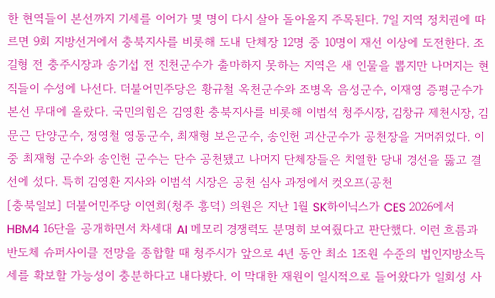한 현역들이 본선까지 기세를 이어가 몇 명이 다시 살아 돌아올지 주목된다. 7일 지역 정치권에 따르면 9회 지방선거에서 충북지사를 비롯해 도내 단체장 12명 중 10명이 재선 이상에 도전한다. 조길형 전 충주시장과 송기섭 전 진천군수가 출마하지 못하는 지역은 새 인물을 뽑지만 나머지는 현직들이 수성에 나선다. 더불어민주당은 황규철 옥천군수와 조병옥 음성군수, 이재영 증평군수가 본선 무대에 올랐다. 국민의힘은 김영환 충북지사를 비롯해 이범석 청주시장, 김창규 제천시장, 김문근 단양군수, 정영철 영동군수, 최재형 보은군수, 송인헌 괴산군수가 공천장을 거머쥐었다. 이 중 최재형 군수와 송인헌 군수는 단수 공천됐고 나머지 단체장들은 치열한 당내 경선을 뚫고 결선에 섰다. 특히 김영환 지사와 이범석 시장은 공천 심사 과정에서 컷오프(공천
[충북일보] 더불어민주당 이연희(청주 흥덕) 의원은 지난 1월 SK하이닉스가 CES 2026에서 HBM4 16단을 공개하면서 차세대 AI 메모리 경쟁력도 분명히 보여줬다고 판단했다. 이런 흐름과 반도체 슈퍼사이클 전망을 종합할 때 청주시가 앞으로 4년 동안 최소 1조원 수준의 법인지방소득세를 확보할 가능성이 충분하다고 내다봤다. 이 막대한 재원이 일시적으로 들어왔다가 일회성 사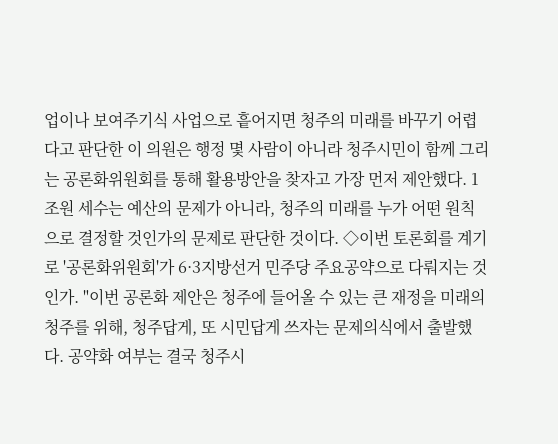업이나 보여주기식 사업으로 흩어지면 청주의 미래를 바꾸기 어렵다고 판단한 이 의원은 행정 몇 사람이 아니라 청주시민이 함께 그리는 공론화위원회를 통해 활용방안을 찾자고 가장 먼저 제안했다. 1조원 세수는 예산의 문제가 아니라, 청주의 미래를 누가 어떤 원칙으로 결정할 것인가의 문제로 판단한 것이다. ◇이번 토론회를 계기로 '공론화위원회'가 6·3지방선거 민주당 주요공약으로 다뤄지는 것인가. "이번 공론화 제안은 청주에 들어올 수 있는 큰 재정을 미래의 청주를 위해, 청주답게, 또 시민답게 쓰자는 문제의식에서 출발했다. 공약화 여부는 결국 청주시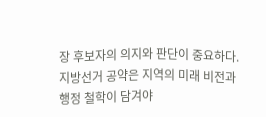장 후보자의 의지와 판단이 중요하다. 지방선거 공약은 지역의 미래 비전과 행정 철학이 담겨야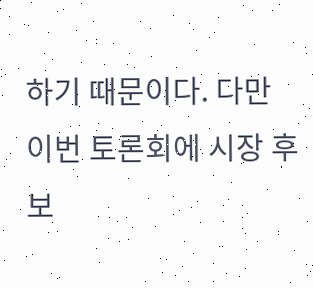하기 때문이다. 다만 이번 토론회에 시장 후보